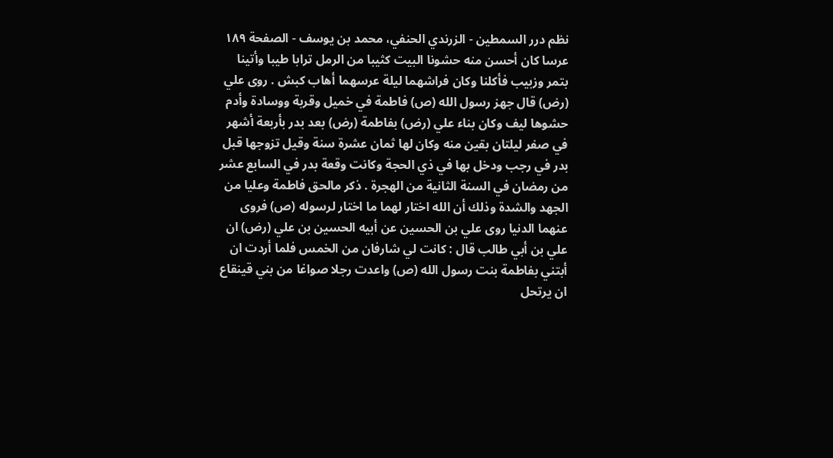نظم درر السمطين - الزرندي الحنفي، محمد بن يوسف - الصفحة ١٨٩
عرسا كان أحسن منه حشونا البيت كثيبا من الرمل ترابا طيبا وأتينا بتمر وزبيب فأكلنا وكان فراشهما ليلة عرسهما أهاب كبش . روى علي (رض) قال جهز رسول الله (ص) فاطمة في خميل وقربة ووسادة وأدم حشوها ليف وكان بناء علي (رض) بفاطمة (رض) بعد بدر بأربعة أشهر في صفر ليلتان بقين منه وكان لها ثمان عشرة سنة وقيل تزوجها قبل بدر في رجب ودخل بها في ذي الحجة وكانت وقعة بدر في السابع عشر من رمضان في السنة الثانية من الهجرة . ذكر مالحق فاطمة وعليا من الجهد والشدة وذلك أن الله اختار لهما ما اختار لرسوله (ص) فروى عنهما الدنيا روى علي بن الحسين عن أبيه الحسين بن علي (رض) ان علي بن أبي طالب قال : كانت لي شارفان من الخمس فلما أردت ان أبتني بفاطمة بنت رسول الله (ص) واعدت رجلا صواغا من بني قينقاع ان يرتحل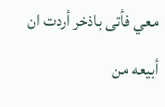معي فأتى باذخر أردت ان أبيعه من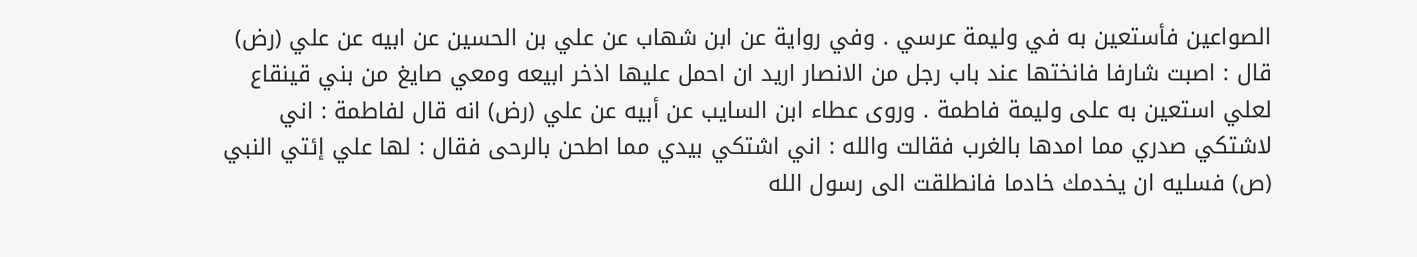الصواعين فأستعين به في وليمة عرسي . وفي رواية عن ابن شهاب عن علي بن الحسين عن ابيه عن علي (رض) قال : اصبت شارفا فانختها عند باب رجل من الانصار اريد ان احمل عليها اذخر ابيعه ومعي صايغ من بني قينقاع لعلي استعين به على وليمة فاطمة . وروى عطاء ابن السايب عن أبيه عن علي (رض) انه قال لفاطمة : اني لاشتكي صدري مما امدها بالغرب فقالت والله : اني اشتكي بيدي مما اطحن بالرحى فقال : لها علي إئتي النبي (ص) فسليه ان يخدمك خادما فانطلقت الى رسول الله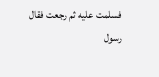فسلمت عليه ثم رجعت فقال رسول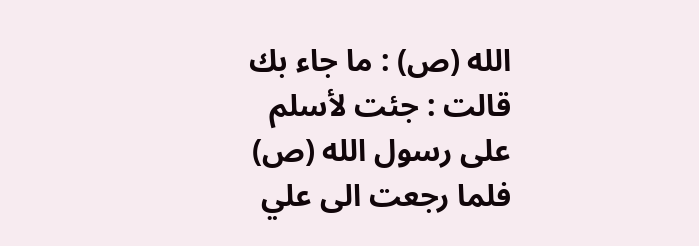الله (ص) : ما جاء بك قالت : جئت لأسلم على رسول الله (ص) فلما رجعت الى علي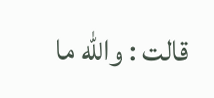قالت : والله ما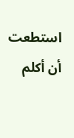استطعت أن أكلم